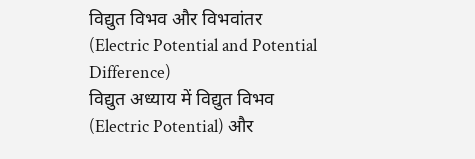विद्युत विभव और विभवांतर (Electric Potential and Potential Difference)
विद्युत अध्याय में विद्युत विभव (Electric Potential) और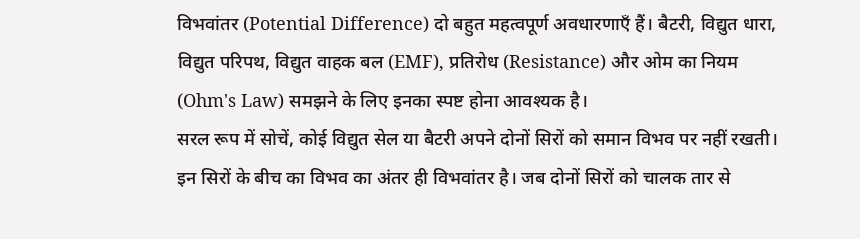विभवांतर (Potential Difference) दो बहुत महत्वपूर्ण अवधारणाएँ हैं। बैटरी, विद्युत धारा, विद्युत परिपथ, विद्युत वाहक बल (EMF), प्रतिरोध (Resistance) और ओम का नियम (Ohm's Law) समझने के लिए इनका स्पष्ट होना आवश्यक है।
सरल रूप में सोचें, कोई विद्युत सेल या बैटरी अपने दोनों सिरों को समान विभव पर नहीं रखती। इन सिरों के बीच का विभव का अंतर ही विभवांतर है। जब दोनों सिरों को चालक तार से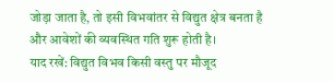जोड़ा जाता है, तो इसी विभवांतर से विद्युत क्षेत्र बनता है और आवेशों की व्यवस्थित गति शुरू होती है।
याद रखें: विद्युत विभव किसी वस्तु पर मौजूद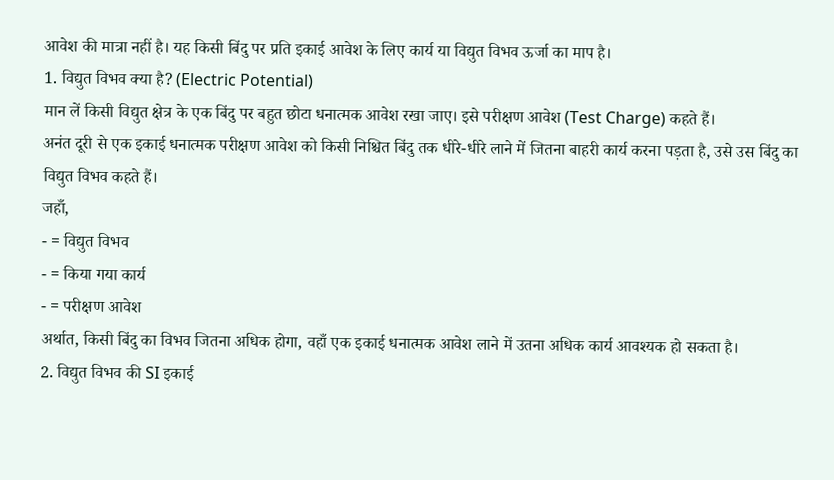आवेश की मात्रा नहीं है। यह किसी बिंदु पर प्रति इकाई आवेश के लिए कार्य या विद्युत विभव ऊर्जा का माप है।
1. विद्युत विभव क्या है? (Electric Potential)
मान लें किसी विद्युत क्षेत्र के एक बिंदु पर बहुत छोटा धनात्मक आवेश रखा जाए। इसे परीक्षण आवेश (Test Charge) कहते हैं।
अनंत दूरी से एक इकाई धनात्मक परीक्षण आवेश को किसी निश्चित बिंदु तक धीरे-धीरे लाने में जितना बाहरी कार्य करना पड़ता है, उसे उस बिंदु का विद्युत विभव कहते हैं।
जहाँ,
- = विद्युत विभव
- = किया गया कार्य
- = परीक्षण आवेश
अर्थात, किसी बिंदु का विभव जितना अधिक होगा, वहाँ एक इकाई धनात्मक आवेश लाने में उतना अधिक कार्य आवश्यक हो सकता है।
2. विद्युत विभव की SI इकाई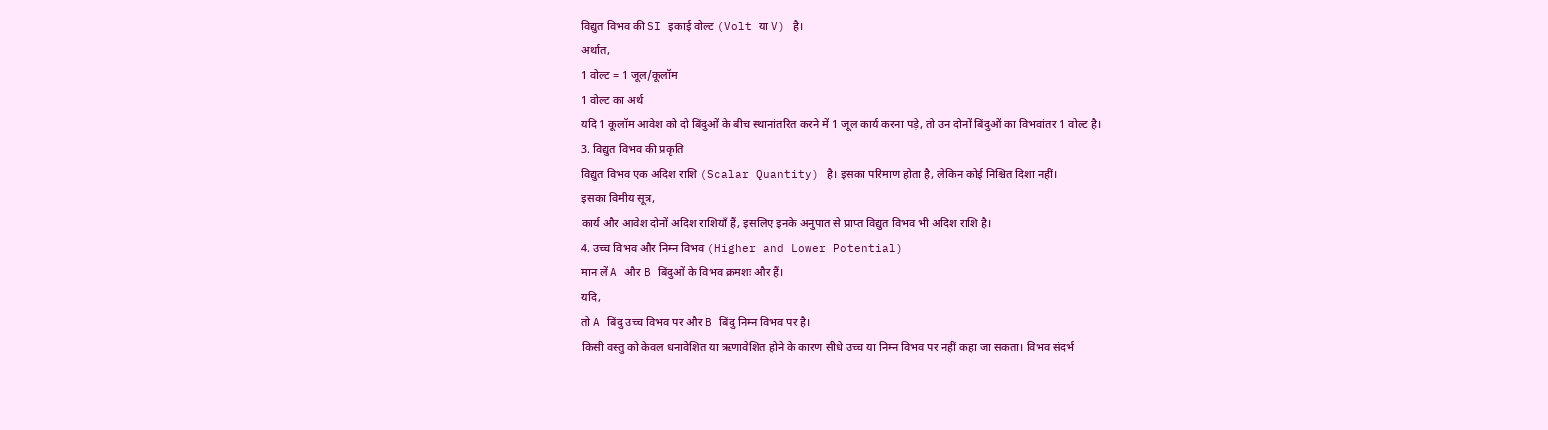विद्युत विभव की SI इकाई वोल्ट (Volt या V) है।
अर्थात,
1 वोल्ट = 1 जूल/कूलॉम
1 वोल्ट का अर्थ
यदि 1 कूलॉम आवेश को दो बिंदुओं के बीच स्थानांतरित करने में 1 जूल कार्य करना पड़े, तो उन दोनों बिंदुओं का विभवांतर 1 वोल्ट है।
3. विद्युत विभव की प्रकृति
विद्युत विभव एक अदिश राशि (Scalar Quantity) है। इसका परिमाण होता है, लेकिन कोई निश्चित दिशा नहीं।
इसका विमीय सूत्र,
कार्य और आवेश दोनों अदिश राशियाँ हैं, इसलिए इनके अनुपात से प्राप्त विद्युत विभव भी अदिश राशि है।
4. उच्च विभव और निम्न विभव (Higher and Lower Potential)
मान लें A और B बिंदुओं के विभव क्रमशः और हैं।
यदि,
तो A बिंदु उच्च विभव पर और B बिंदु निम्न विभव पर है।
किसी वस्तु को केवल धनावेशित या ऋणावेशित होने के कारण सीधे उच्च या निम्न विभव पर नहीं कहा जा सकता। विभव संदर्भ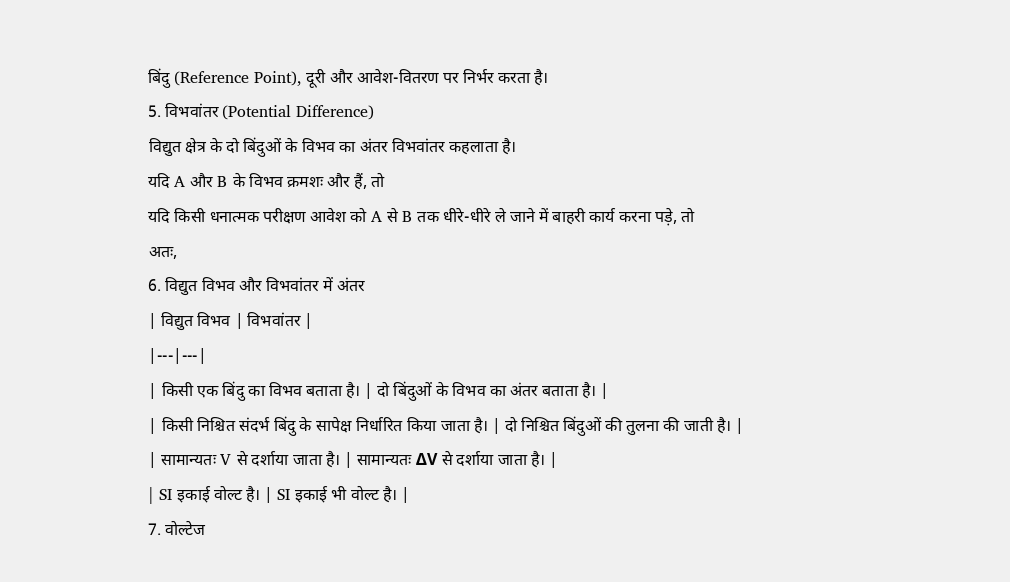बिंदु (Reference Point), दूरी और आवेश-वितरण पर निर्भर करता है।
5. विभवांतर (Potential Difference)
विद्युत क्षेत्र के दो बिंदुओं के विभव का अंतर विभवांतर कहलाता है।
यदि A और B के विभव क्रमशः और हैं, तो
यदि किसी धनात्मक परीक्षण आवेश को A से B तक धीरे-धीरे ले जाने में बाहरी कार्य करना पड़े, तो
अतः,
6. विद्युत विभव और विभवांतर में अंतर
| विद्युत विभव | विभवांतर |
|---|---|
| किसी एक बिंदु का विभव बताता है। | दो बिंदुओं के विभव का अंतर बताता है। |
| किसी निश्चित संदर्भ बिंदु के सापेक्ष निर्धारित किया जाता है। | दो निश्चित बिंदुओं की तुलना की जाती है। |
| सामान्यतः V से दर्शाया जाता है। | सामान्यतः ΔV से दर्शाया जाता है। |
| SI इकाई वोल्ट है। | SI इकाई भी वोल्ट है। |
7. वोल्टेज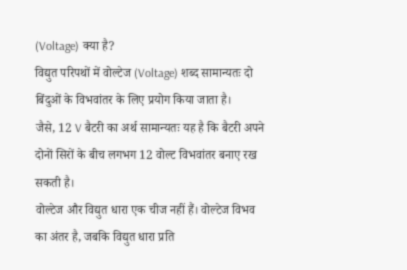(Voltage) क्या है?
विद्युत परिपथों में वोल्टेज (Voltage) शब्द सामान्यतः दो बिंदुओं के विभवांतर के लिए प्रयोग किया जाता है।
जैसे, 12 V बैटरी का अर्थ सामान्यतः यह है कि बैटरी अपने दोनों सिरों के बीच लगभग 12 वोल्ट विभवांतर बनाए रख सकती है।
वोल्टेज और विद्युत धारा एक चीज नहीं हैं। वोल्टेज विभव का अंतर है, जबकि विद्युत धारा प्रति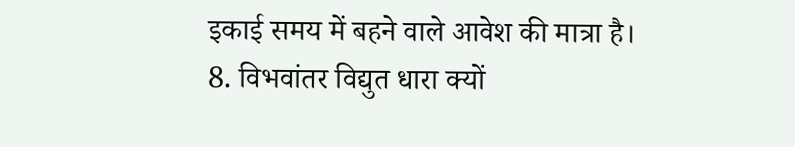इकाई समय में बहने वाले आवेश की मात्रा है।
8. विभवांतर विद्युत धारा क्यों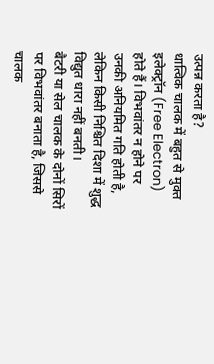उत्पन्न करता है?
धात्विक चालक में बहुत से मुक्त इलेक्ट्रॉन (Free Electron) होते हैं। विभवांतर न होने पर उनकी अनियमित गति होती है, लेकिन किसी निश्चित दिशा में शुद्ध विद्युत धारा नहीं बनती।
बैटरी या सेल चालक के दोनों सिरों पर विभवांतर बनाता है, जिससे चालक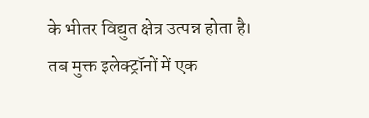के भीतर विद्युत क्षेत्र उत्पन्न होता है। तब मुक्त इलेक्ट्रॉनों में एक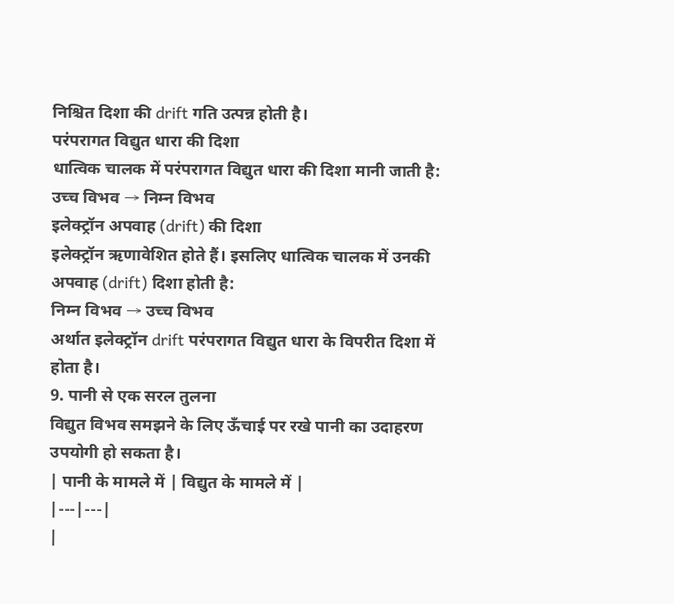निश्चित दिशा की drift गति उत्पन्न होती है।
परंपरागत विद्युत धारा की दिशा
धात्विक चालक में परंपरागत विद्युत धारा की दिशा मानी जाती है:
उच्च विभव → निम्न विभव
इलेक्ट्रॉन अपवाह (drift) की दिशा
इलेक्ट्रॉन ऋणावेशित होते हैं। इसलिए धात्विक चालक में उनकी अपवाह (drift) दिशा होती है:
निम्न विभव → उच्च विभव
अर्थात इलेक्ट्रॉन drift परंपरागत विद्युत धारा के विपरीत दिशा में होता है।
9. पानी से एक सरल तुलना
विद्युत विभव समझने के लिए ऊँचाई पर रखे पानी का उदाहरण उपयोगी हो सकता है।
| पानी के मामले में | विद्युत के मामले में |
|---|---|
|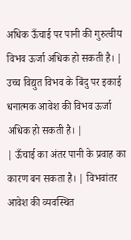अधिक ऊँचाई पर पानी की गुरुत्वीय विभव ऊर्जा अधिक हो सकती है। | उच्च विद्युत विभव के बिंदु पर इकाई धनात्मक आवेश की विभव ऊर्जा अधिक हो सकती है। |
| ऊँचाई का अंतर पानी के प्रवाह का कारण बन सकता है। | विभवांतर आवेश की व्यवस्थित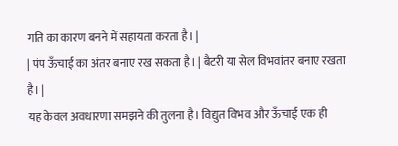गति का कारण बनने में सहायता करता है। |
| पंप ऊँचाई का अंतर बनाए रख सकता है। | बैटरी या सेल विभवांतर बनाए रखता है। |
यह केवल अवधारणा समझने की तुलना है। विद्युत विभव और ऊँचाई एक ही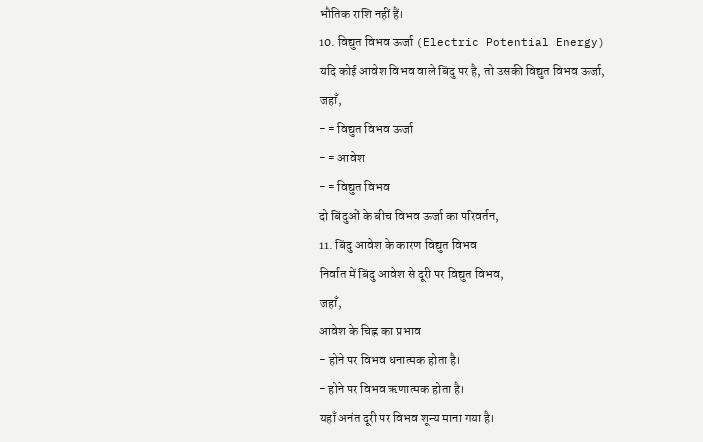भौतिक राशि नहीं हैं।
10. विद्युत विभव ऊर्जा (Electric Potential Energy)
यदि कोई आवेश विभव वाले बिंदु पर है, तो उसकी विद्युत विभव ऊर्जा,
जहाँ,
- = विद्युत विभव ऊर्जा
- = आवेश
- = विद्युत विभव
दो बिंदुओं के बीच विभव ऊर्जा का परिवर्तन,
11. बिंदु आवेश के कारण विद्युत विभव
निर्वात में बिंदु आवेश से दूरी पर विद्युत विभव,
जहाँ,
आवेश के चिह्न का प्रभाव
- होने पर विभव धनात्मक होता है।
- होने पर विभव ऋणात्मक होता है।
यहाँ अनंत दूरी पर विभव शून्य माना गया है।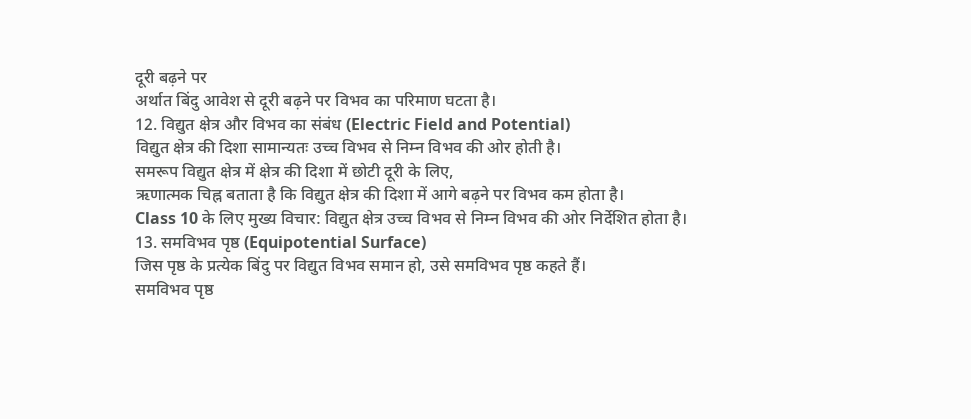दूरी बढ़ने पर
अर्थात बिंदु आवेश से दूरी बढ़ने पर विभव का परिमाण घटता है।
12. विद्युत क्षेत्र और विभव का संबंध (Electric Field and Potential)
विद्युत क्षेत्र की दिशा सामान्यतः उच्च विभव से निम्न विभव की ओर होती है।
समरूप विद्युत क्षेत्र में क्षेत्र की दिशा में छोटी दूरी के लिए,
ऋणात्मक चिह्न बताता है कि विद्युत क्षेत्र की दिशा में आगे बढ़ने पर विभव कम होता है।
Class 10 के लिए मुख्य विचार: विद्युत क्षेत्र उच्च विभव से निम्न विभव की ओर निर्देशित होता है।
13. समविभव पृष्ठ (Equipotential Surface)
जिस पृष्ठ के प्रत्येक बिंदु पर विद्युत विभव समान हो, उसे समविभव पृष्ठ कहते हैं।
समविभव पृष्ठ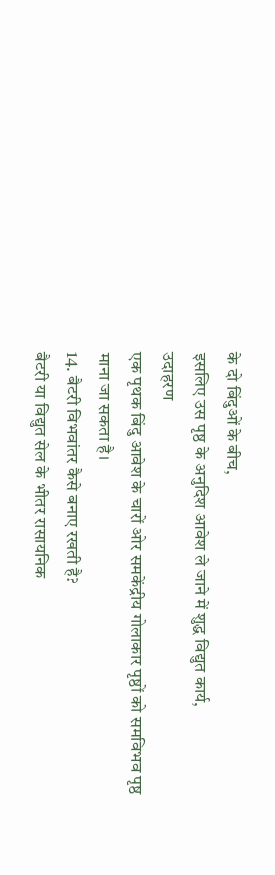के दो बिंदुओं के बीच,
इसलिए उस पृष्ठ के अनुदिश आवेश ले जाने में शुद्ध विद्युत कार्य,
उदाहरण
एक पृथक बिंदु आवेश के चारों ओर समकेंद्रीय गोलाकार पृष्ठों को समविभव पृष्ठ माना जा सकता है।
14. बैटरी विभवांतर कैसे बनाए रखती है?
बैटरी या विद्युत सेल के भीतर रासायनिक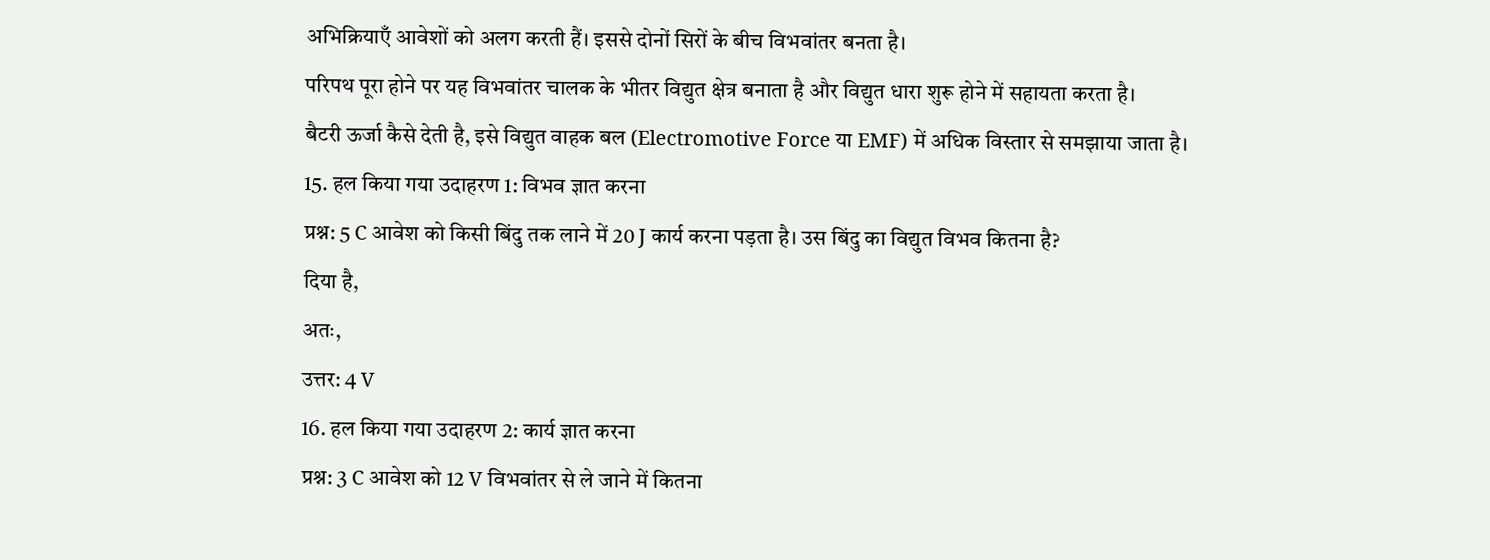अभिक्रियाएँ आवेशों को अलग करती हैं। इससे दोनों सिरों के बीच विभवांतर बनता है।
परिपथ पूरा होने पर यह विभवांतर चालक के भीतर विद्युत क्षेत्र बनाता है और विद्युत धारा शुरू होने में सहायता करता है।
बैटरी ऊर्जा कैसे देती है, इसे विद्युत वाहक बल (Electromotive Force या EMF) में अधिक विस्तार से समझाया जाता है।
15. हल किया गया उदाहरण 1: विभव ज्ञात करना
प्रश्न: 5 C आवेश को किसी बिंदु तक लाने में 20 J कार्य करना पड़ता है। उस बिंदु का विद्युत विभव कितना है?
दिया है,
अतः,
उत्तर: 4 V
16. हल किया गया उदाहरण 2: कार्य ज्ञात करना
प्रश्न: 3 C आवेश को 12 V विभवांतर से ले जाने में कितना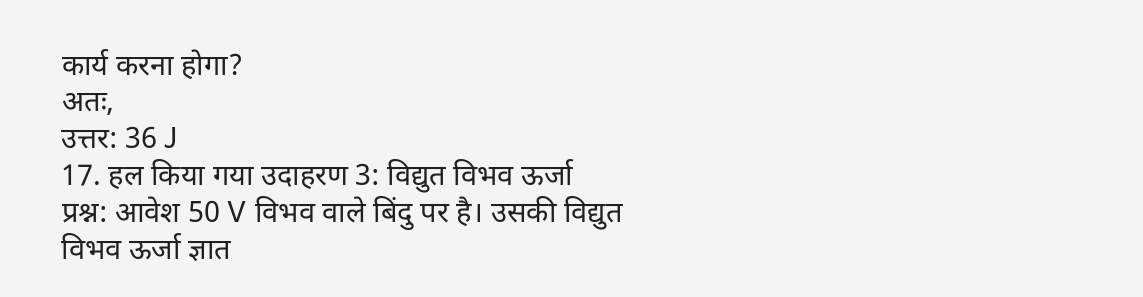कार्य करना होगा?
अतः,
उत्तर: 36 J
17. हल किया गया उदाहरण 3: विद्युत विभव ऊर्जा
प्रश्न: आवेश 50 V विभव वाले बिंदु पर है। उसकी विद्युत विभव ऊर्जा ज्ञात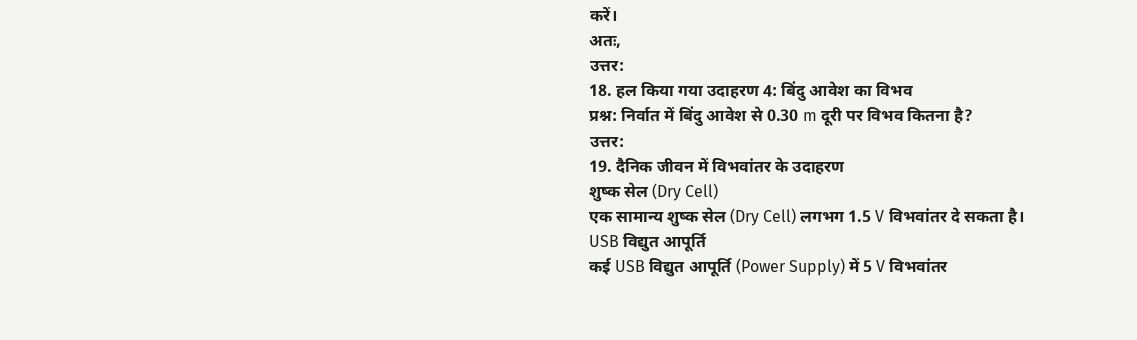करें।
अतः,
उत्तर:
18. हल किया गया उदाहरण 4: बिंदु आवेश का विभव
प्रश्न: निर्वात में बिंदु आवेश से 0.30 m दूरी पर विभव कितना है?
उत्तर:
19. दैनिक जीवन में विभवांतर के उदाहरण
शुष्क सेल (Dry Cell)
एक सामान्य शुष्क सेल (Dry Cell) लगभग 1.5 V विभवांतर दे सकता है।
USB विद्युत आपूर्ति
कई USB विद्युत आपूर्ति (Power Supply) में 5 V विभवांतर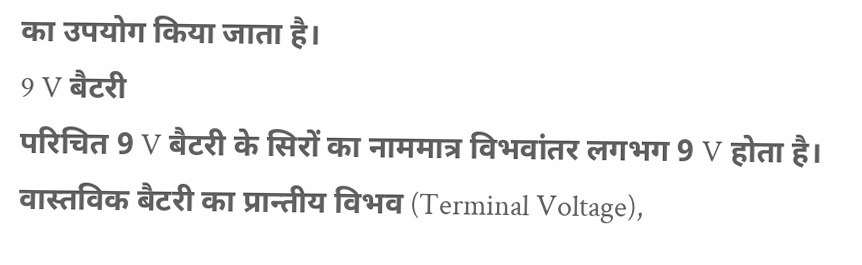का उपयोग किया जाता है।
9 V बैटरी
परिचित 9 V बैटरी के सिरों का नाममात्र विभवांतर लगभग 9 V होता है।
वास्तविक बैटरी का प्रान्तीय विभव (Terminal Voltage),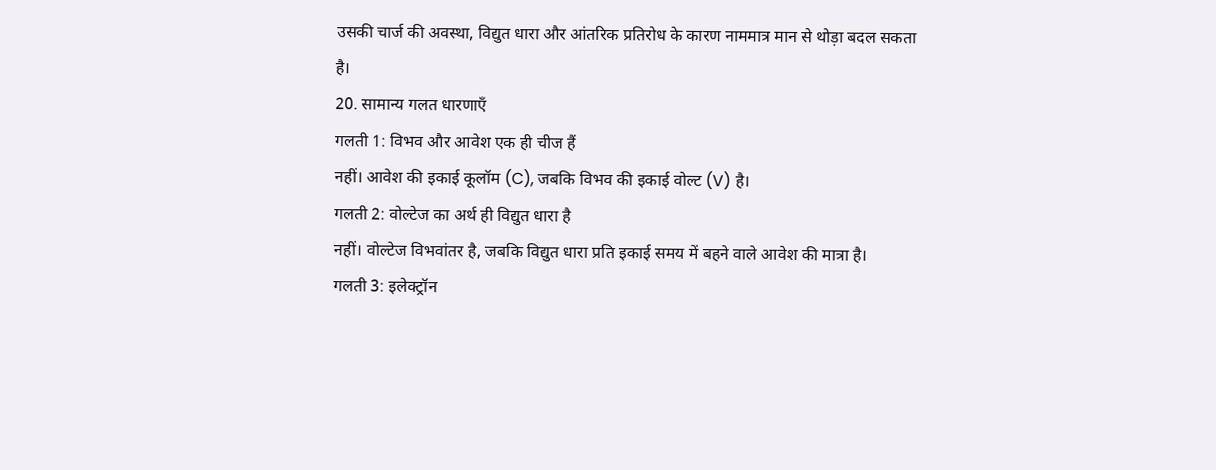उसकी चार्ज की अवस्था, विद्युत धारा और आंतरिक प्रतिरोध के कारण नाममात्र मान से थोड़ा बदल सकता है।
20. सामान्य गलत धारणाएँ
गलती 1: विभव और आवेश एक ही चीज हैं
नहीं। आवेश की इकाई कूलॉम (C), जबकि विभव की इकाई वोल्ट (V) है।
गलती 2: वोल्टेज का अर्थ ही विद्युत धारा है
नहीं। वोल्टेज विभवांतर है, जबकि विद्युत धारा प्रति इकाई समय में बहने वाले आवेश की मात्रा है।
गलती 3: इलेक्ट्रॉन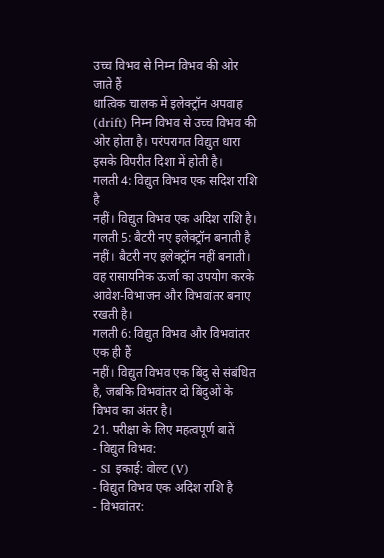उच्च विभव से निम्न विभव की ओर जाते हैं
धात्विक चालक में इलेक्ट्रॉन अपवाह (drift) निम्न विभव से उच्च विभव की ओर होता है। परंपरागत विद्युत धारा इसके विपरीत दिशा में होती है।
गलती 4: विद्युत विभव एक सदिश राशि है
नहीं। विद्युत विभव एक अदिश राशि है।
गलती 5: बैटरी नए इलेक्ट्रॉन बनाती है
नहीं। बैटरी नए इलेक्ट्रॉन नहीं बनाती। वह रासायनिक ऊर्जा का उपयोग करके आवेश-विभाजन और विभवांतर बनाए रखती है।
गलती 6: विद्युत विभव और विभवांतर एक ही हैं
नहीं। विद्युत विभव एक बिंदु से संबंधित है, जबकि विभवांतर दो बिंदुओं के विभव का अंतर है।
21. परीक्षा के लिए महत्वपूर्ण बातें
- विद्युत विभव:
- SI इकाई: वोल्ट (V)
- विद्युत विभव एक अदिश राशि है
- विभवांतर: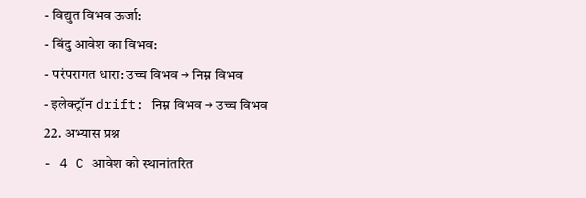- विद्युत विभव ऊर्जा:
- बिंदु आवेश का विभव:
- परंपरागत धारा: उच्च विभव → निम्न विभव
- इलेक्ट्रॉन drift: निम्न विभव → उच्च विभव
22. अभ्यास प्रश्न
- 4 C आवेश को स्थानांतरित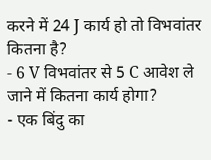करने में 24 J कार्य हो तो विभवांतर कितना है?
- 6 V विभवांतर से 5 C आवेश ले जाने में कितना कार्य होगा?
- एक बिंदु का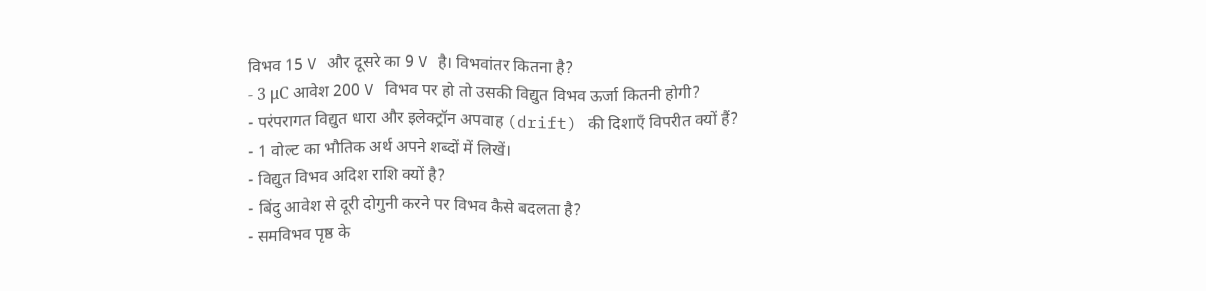विभव 15 V और दूसरे का 9 V है। विभवांतर कितना है?
- 3 μC आवेश 200 V विभव पर हो तो उसकी विद्युत विभव ऊर्जा कितनी होगी?
- परंपरागत विद्युत धारा और इलेक्ट्रॉन अपवाह (drift) की दिशाएँ विपरीत क्यों हैं?
- 1 वोल्ट का भौतिक अर्थ अपने शब्दों में लिखें।
- विद्युत विभव अदिश राशि क्यों है?
- बिंदु आवेश से दूरी दोगुनी करने पर विभव कैसे बदलता है?
- समविभव पृष्ठ के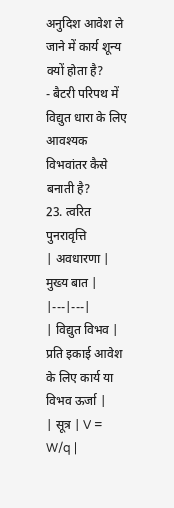अनुदिश आवेश ले जाने में कार्य शून्य क्यों होता है?
- बैटरी परिपथ में विद्युत धारा के लिए आवश्यक विभवांतर कैसे बनाती है?
23. त्वरित पुनरावृत्ति
| अवधारणा | मुख्य बात |
|---|---|
| विद्युत विभव | प्रति इकाई आवेश के लिए कार्य या विभव ऊर्जा |
| सूत्र | V = W/q |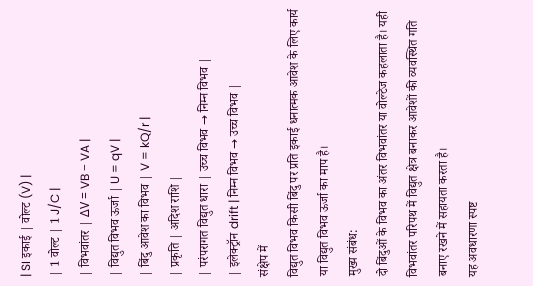| SI इकाई | वोल्ट (V) |
| 1 वोल्ट | 1 J/C |
| विभवांतर | ΔV = VB − VA |
| विद्युत विभव ऊर्जा | U = qV |
| बिंदु आवेश का विभव | V = kQ/r |
| प्रकृति | अदिश राशि |
| परंपरागत विद्युत धारा | उच्च विभव → निम्न विभव |
| इलेक्ट्रॉन drift | निम्न विभव → उच्च विभव |
संक्षेप में
विद्युत विभव किसी बिंदु पर प्रति इकाई धनात्मक आवेश के लिए कार्य या विद्युत विभव ऊर्जा का माप है।
मुख्य संबंध:
दो बिंदुओं के विभव का अंतर विभवांतर या वोल्टेज कहलाता है। यही विभवांतर परिपथ में विद्युत क्षेत्र बनाकर आवेशों की व्यवस्थित गति बनाए रखने में सहायता करता है।
यह अवधारणा स्पष्ट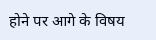होने पर आगे के विषय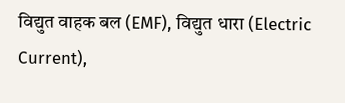विद्युत वाहक बल (EMF), विद्युत धारा (Electric Current),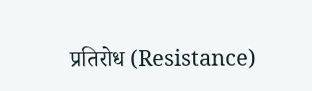प्रतिरोध (Resistance)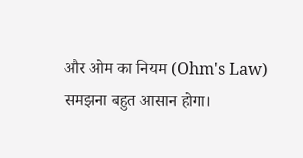और ओम का नियम (Ohm's Law) समझना बहुत आसान होगा।